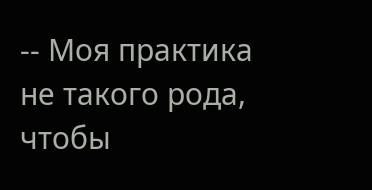-- Моя практика не такого рода, чтобы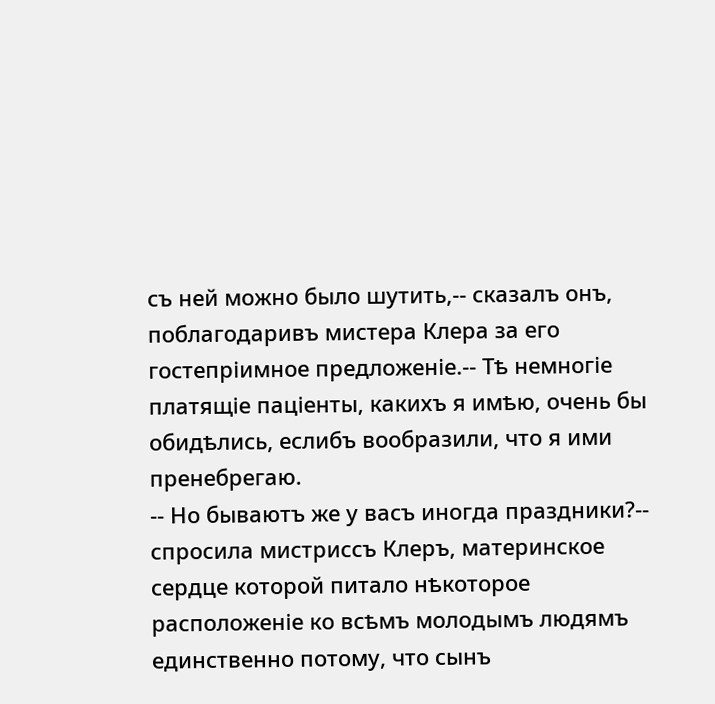съ ней можно было шутить,-- сказалъ онъ, поблагодаривъ мистера Клера за его гостепріимное предложеніе.-- Тѣ немногіе платящіе паціенты, какихъ я имѣю, очень бы обидѣлись, еслибъ вообразили, что я ими пренебрегаю.
-- Но бываютъ же у васъ иногда праздники?-- спросила мистриссъ Клеръ, материнское сердце которой питало нѣкоторое расположеніе ко всѣмъ молодымъ людямъ единственно потому, что сынъ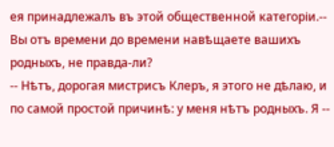ея принадлежалъ въ этой общественной категоріи.-- Вы отъ времени до времени навѣщаете вашихъ родныхъ, не правда-ли?
-- Нѣтъ, дорогая мистрисъ Клеръ, я этого не дѣлаю, и по самой простой причинѣ: у меня нѣтъ родныхъ. Я --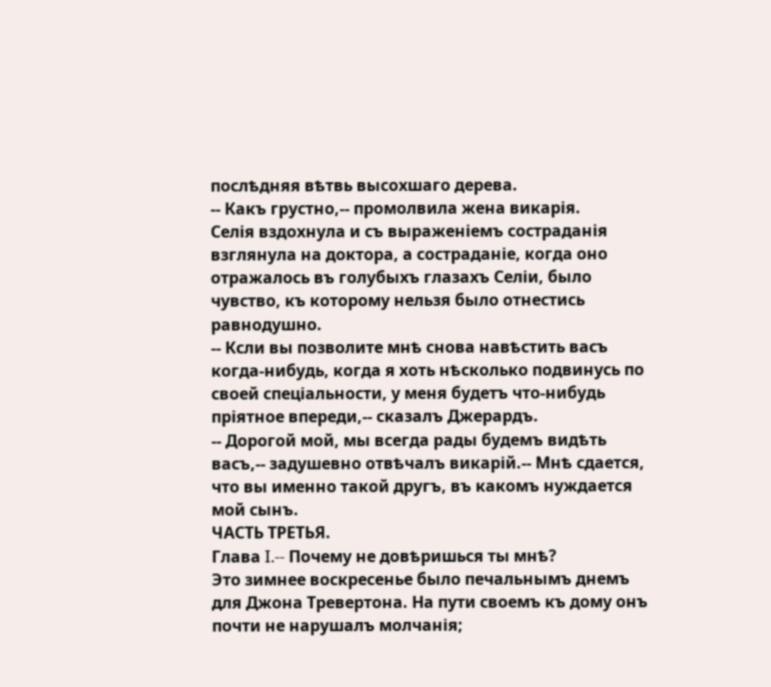послѣдняя вѣтвь высохшаго дерева.
-- Какъ грустно,-- промолвила жена викарія.
Селія вздохнула и съ выраженіемъ состраданія взглянула на доктора, а состраданіе, когда оно отражалось въ голубыхъ глазахъ Селіи, было чувство, къ которому нельзя было отнестись равнодушно.
-- Ксли вы позволите мнѣ снова навѣстить васъ когда-нибудь, когда я хоть нѣсколько подвинусь по своей спеціальности, у меня будетъ что-нибудь пріятное впереди,-- сказалъ Джерардъ.
-- Дорогой мой, мы всегда рады будемъ видѣть васъ,-- задушевно отвѣчалъ викарій.-- Мнѣ сдается, что вы именно такой другъ, въ какомъ нуждается мой сынъ.
ЧАСТЬ ТРЕТЬЯ.
Глава I.-- Почему не довѣришься ты мнѣ?
Это зимнее воскресенье было печальнымъ днемъ для Джона Тревертона. На пути своемъ къ дому онъ почти не нарушалъ молчанія;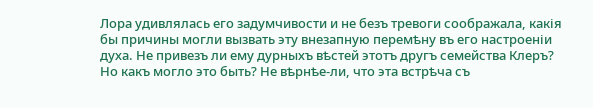Лора удивлялась его задумчивости и не безъ тревоги соображала, какія бы причины могли вызвать эту внезапную перемѣну въ его настроеніи духа. Не привезъ ли ему дурныхъ вѣстей этотъ другъ семейства Клеръ? Но какъ могло это быть? Не вѣрнѣе-ли, что эта встрѣча съ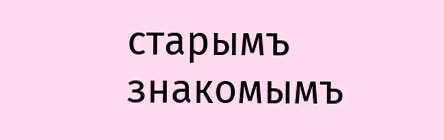старымъ знакомымъ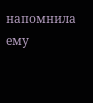напомнила ему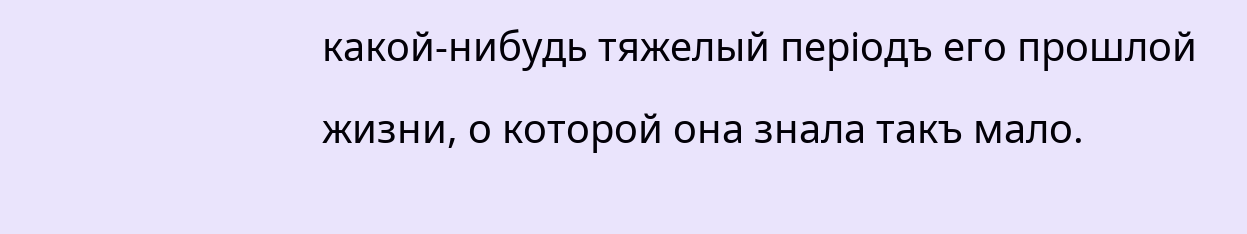какой-нибудь тяжелый періодъ его прошлой жизни, о которой она знала такъ мало.